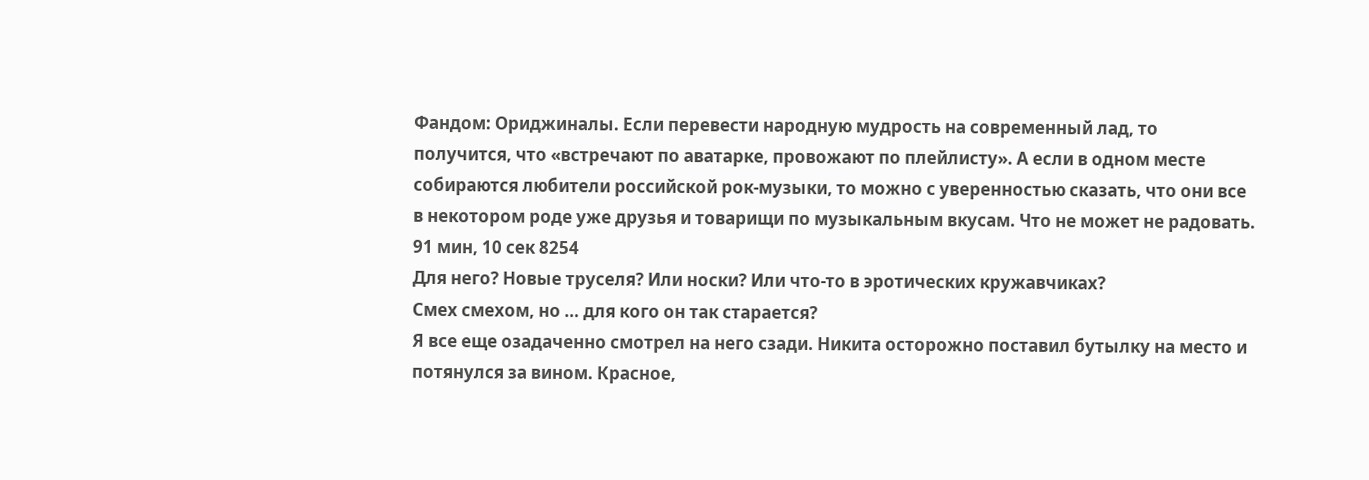Фандом: Ориджиналы. Если перевести народную мудрость на современный лад, то получится, что «встречают по аватарке, провожают по плейлисту». А если в одном месте собираются любители российской рок-музыки, то можно с уверенностью сказать, что они все в некотором роде уже друзья и товарищи по музыкальным вкусам. Что не может не радовать.
91 мин, 10 сек 8254
Для него? Новые труселя? Или носки? Или что-то в эротических кружавчиках?
Смех смехом, но … для кого он так старается?
Я все еще озадаченно смотрел на него сзади. Никита осторожно поставил бутылку на место и потянулся за вином. Красное,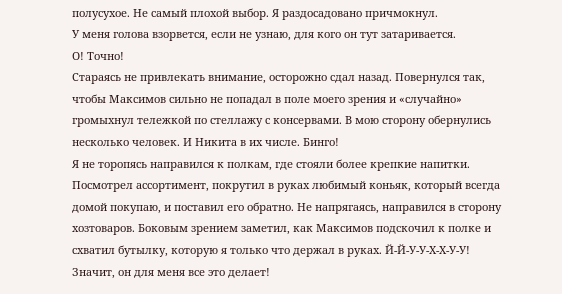полусухое. Не самый плохой выбор. Я раздосадовано причмокнул.
У меня голова взорвется, если не узнаю, для кого он тут затаривается.
О! Точно!
Стараясь не привлекать внимание, осторожно сдал назад. Повернулся так, чтобы Максимов сильно не попадал в поле моего зрения и «случайно» громыхнул тележкой по стеллажу с консервами. В мою сторону обернулись несколько человек. И Никита в их числе. Бинго!
Я не торопясь направился к полкам, где стояли более крепкие напитки. Посмотрел ассортимент, покрутил в руках любимый коньяк, который всегда домой покупаю, и поставил его обратно. Не напрягаясь, направился в сторону хозтоваров. Боковым зрением заметил, как Максимов подскочил к полке и схватил бутылку, которую я только что держал в руках. Й-Й-У-У-Х-Х-У-У! Значит, он для меня все это делает!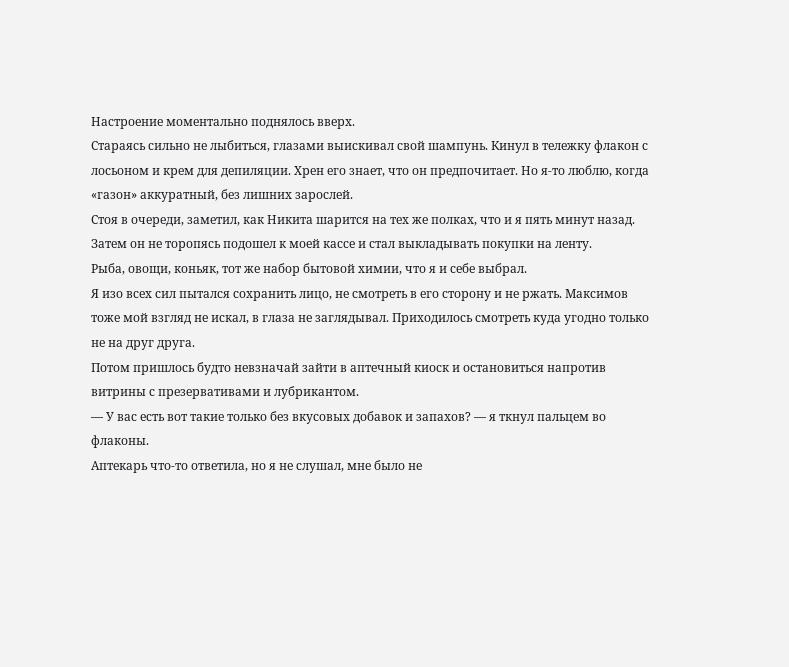Настроение моментально поднялось вверх.
Стараясь сильно не лыбиться, глазами выискивал свой шампунь. Кинул в тележку флакон с лосьоном и крем для депиляции. Хрен его знает, что он предпочитает. Но я-то люблю, когда «газон» аккуратный, без лишних зарослей.
Стоя в очереди, заметил, как Никита шарится на тех же полках, что и я пять минут назад. Затем он не торопясь подошел к моей кассе и стал выкладывать покупки на ленту.
Рыба, овощи, коньяк, тот же набор бытовой химии, что я и себе выбрал.
Я изо всех сил пытался сохранить лицо, не смотреть в его сторону и не ржать. Максимов тоже мой взгляд не искал, в глаза не заглядывал. Приходилось смотреть куда угодно только не на друг друга.
Потом пришлось будто невзначай зайти в аптечный киоск и остановиться напротив витрины с презервативами и лубрикантом.
— У вас есть вот такие только без вкусовых добавок и запахов? — я ткнул пальцем во флаконы.
Аптекарь что-то ответила, но я не слушал, мне было не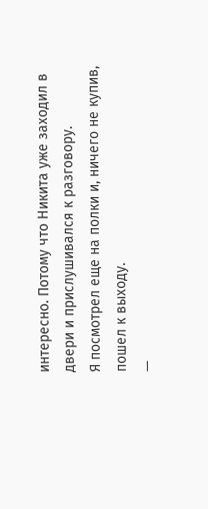интересно. Потому что Никита уже заходил в двери и прислушивался к разговору.
Я посмотрел еще на полки и, ничего не купив, пошел к выходу.
—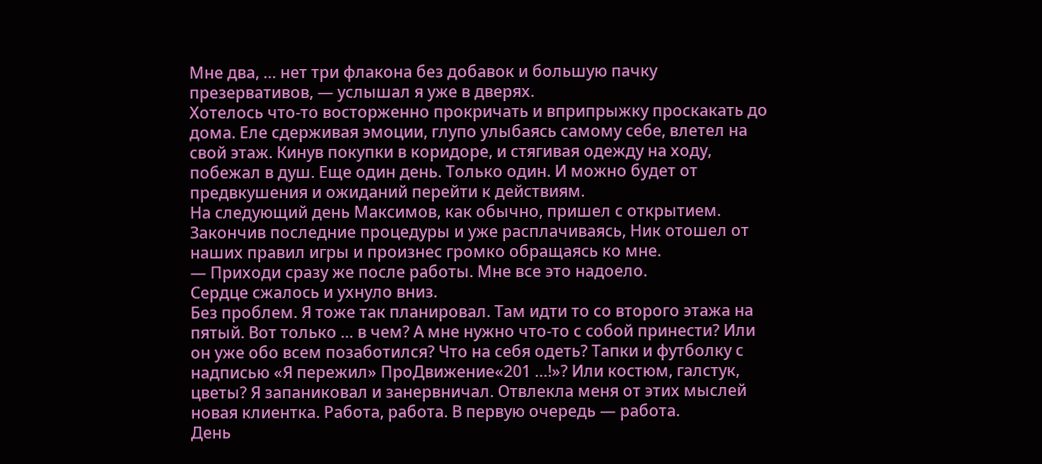Мне два, … нет три флакона без добавок и большую пачку презервативов, — услышал я уже в дверях.
Хотелось что-то восторженно прокричать и вприпрыжку проскакать до дома. Еле сдерживая эмоции, глупо улыбаясь самому себе, влетел на свой этаж. Кинув покупки в коридоре, и стягивая одежду на ходу, побежал в душ. Еще один день. Только один. И можно будет от предвкушения и ожиданий перейти к действиям.
На следующий день Максимов, как обычно, пришел с открытием. Закончив последние процедуры и уже расплачиваясь, Ник отошел от наших правил игры и произнес громко обращаясь ко мне.
— Приходи сразу же после работы. Мне все это надоело.
Сердце сжалось и ухнуло вниз.
Без проблем. Я тоже так планировал. Там идти то со второго этажа на пятый. Вот только … в чем? А мне нужно что-то с собой принести? Или он уже обо всем позаботился? Что на себя одеть? Тапки и футболку с надписью «Я пережил» ПроДвижение«201 …!»? Или костюм, галстук, цветы? Я запаниковал и занервничал. Отвлекла меня от этих мыслей новая клиентка. Работа, работа. В первую очередь — работа.
День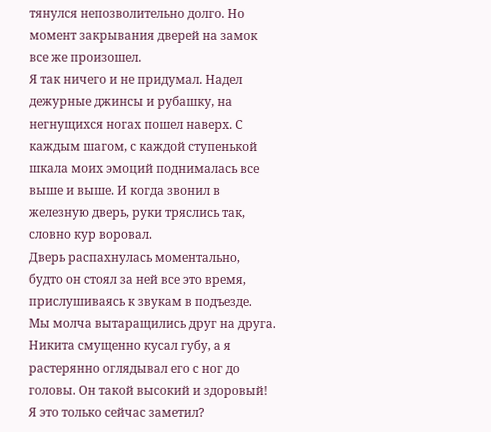тянулся непозволительно долго. Но момент закрывания дверей на замок все же произошел.
Я так ничего и не придумал. Надел дежурные джинсы и рубашку, на негнущихся ногах пошел наверх. С каждым шагом, с каждой ступенькой шкала моих эмоций поднималась все выше и выше. И когда звонил в железную дверь, руки тряслись так, словно кур воровал.
Дверь распахнулась моментально, будто он стоял за ней все это время, прислушиваясь к звукам в подъезде.
Мы молча вытаращились друг на друга. Никита смущенно кусал губу, а я растерянно оглядывал его с ног до головы. Он такой высокий и здоровый! Я это только сейчас заметил?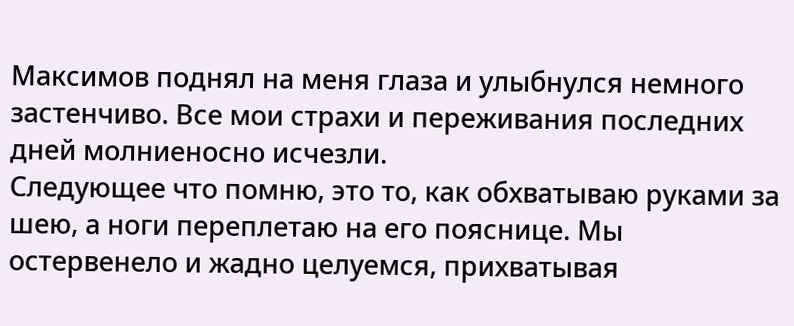Максимов поднял на меня глаза и улыбнулся немного застенчиво. Все мои страхи и переживания последних дней молниеносно исчезли.
Следующее что помню, это то, как обхватываю руками за шею, а ноги переплетаю на его пояснице. Мы остервенело и жадно целуемся, прихватывая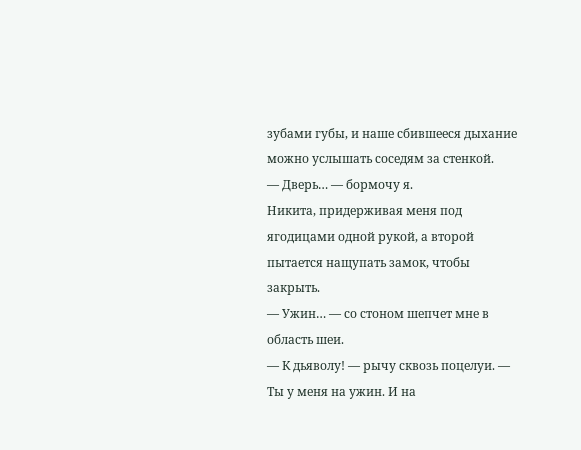зубами губы, и наше сбившееся дыхание можно услышать соседям за стенкой.
— Дверь… — бормочу я.
Никита, придерживая меня под ягодицами одной рукой, а второй пытается нащупать замок, чтобы закрыть.
— Ужин… — со стоном шепчет мне в область шеи.
— К дьяволу! — рычу сквозь поцелуи. — Ты у меня на ужин. И на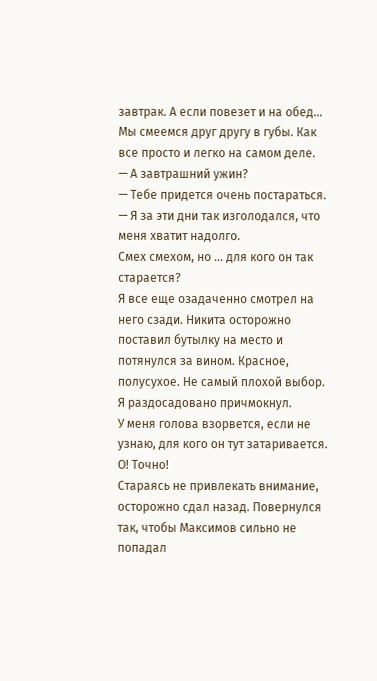завтрак. А если повезет и на обед…
Мы смеемся друг другу в губы. Как все просто и легко на самом деле.
— А завтрашний ужин?
— Тебе придется очень постараться.
— Я за эти дни так изголодался, что меня хватит надолго.
Смех смехом, но … для кого он так старается?
Я все еще озадаченно смотрел на него сзади. Никита осторожно поставил бутылку на место и потянулся за вином. Красное, полусухое. Не самый плохой выбор. Я раздосадовано причмокнул.
У меня голова взорвется, если не узнаю, для кого он тут затаривается.
О! Точно!
Стараясь не привлекать внимание, осторожно сдал назад. Повернулся так, чтобы Максимов сильно не попадал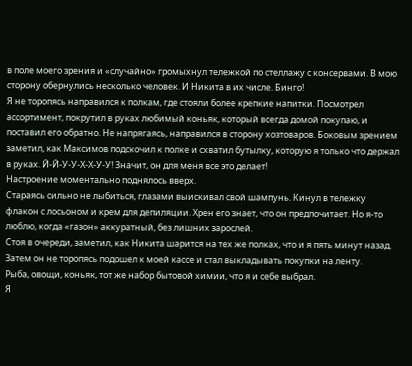в поле моего зрения и «случайно» громыхнул тележкой по стеллажу с консервами. В мою сторону обернулись несколько человек. И Никита в их числе. Бинго!
Я не торопясь направился к полкам, где стояли более крепкие напитки. Посмотрел ассортимент, покрутил в руках любимый коньяк, который всегда домой покупаю, и поставил его обратно. Не напрягаясь, направился в сторону хозтоваров. Боковым зрением заметил, как Максимов подскочил к полке и схватил бутылку, которую я только что держал в руках. Й-Й-У-У-Х-Х-У-У! Значит, он для меня все это делает!
Настроение моментально поднялось вверх.
Стараясь сильно не лыбиться, глазами выискивал свой шампунь. Кинул в тележку флакон с лосьоном и крем для депиляции. Хрен его знает, что он предпочитает. Но я-то люблю, когда «газон» аккуратный, без лишних зарослей.
Стоя в очереди, заметил, как Никита шарится на тех же полках, что и я пять минут назад. Затем он не торопясь подошел к моей кассе и стал выкладывать покупки на ленту.
Рыба, овощи, коньяк, тот же набор бытовой химии, что я и себе выбрал.
Я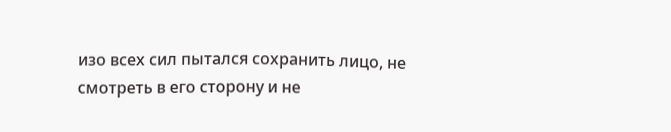изо всех сил пытался сохранить лицо, не смотреть в его сторону и не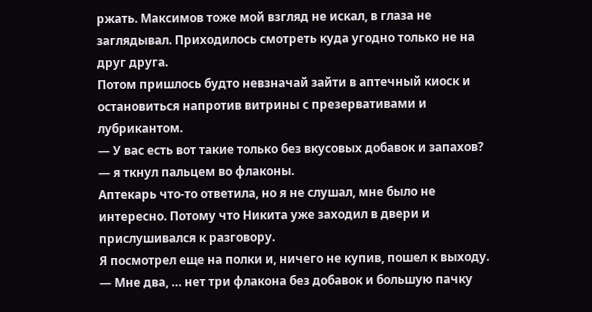ржать. Максимов тоже мой взгляд не искал, в глаза не заглядывал. Приходилось смотреть куда угодно только не на друг друга.
Потом пришлось будто невзначай зайти в аптечный киоск и остановиться напротив витрины с презервативами и лубрикантом.
— У вас есть вот такие только без вкусовых добавок и запахов? — я ткнул пальцем во флаконы.
Аптекарь что-то ответила, но я не слушал, мне было не интересно. Потому что Никита уже заходил в двери и прислушивался к разговору.
Я посмотрел еще на полки и, ничего не купив, пошел к выходу.
— Мне два, … нет три флакона без добавок и большую пачку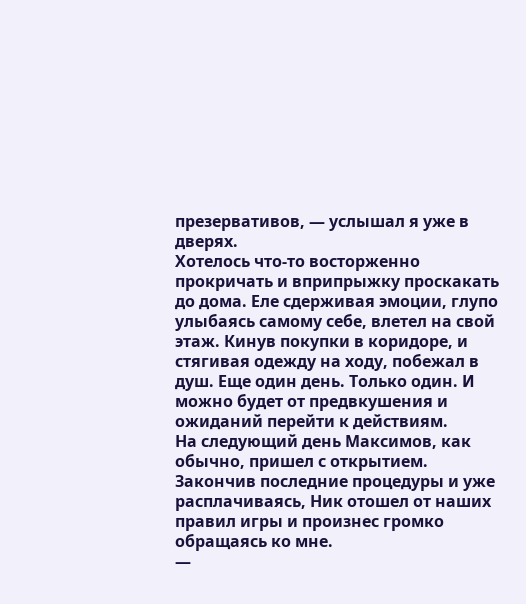презервативов, — услышал я уже в дверях.
Хотелось что-то восторженно прокричать и вприпрыжку проскакать до дома. Еле сдерживая эмоции, глупо улыбаясь самому себе, влетел на свой этаж. Кинув покупки в коридоре, и стягивая одежду на ходу, побежал в душ. Еще один день. Только один. И можно будет от предвкушения и ожиданий перейти к действиям.
На следующий день Максимов, как обычно, пришел с открытием. Закончив последние процедуры и уже расплачиваясь, Ник отошел от наших правил игры и произнес громко обращаясь ко мне.
—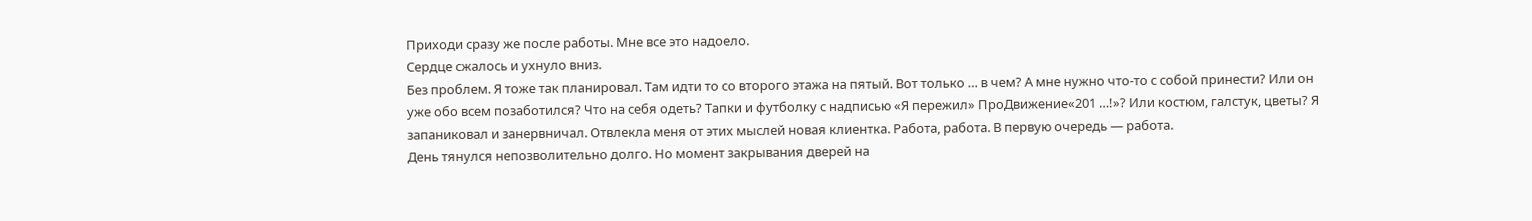Приходи сразу же после работы. Мне все это надоело.
Сердце сжалось и ухнуло вниз.
Без проблем. Я тоже так планировал. Там идти то со второго этажа на пятый. Вот только … в чем? А мне нужно что-то с собой принести? Или он уже обо всем позаботился? Что на себя одеть? Тапки и футболку с надписью «Я пережил» ПроДвижение«201 …!»? Или костюм, галстук, цветы? Я запаниковал и занервничал. Отвлекла меня от этих мыслей новая клиентка. Работа, работа. В первую очередь — работа.
День тянулся непозволительно долго. Но момент закрывания дверей на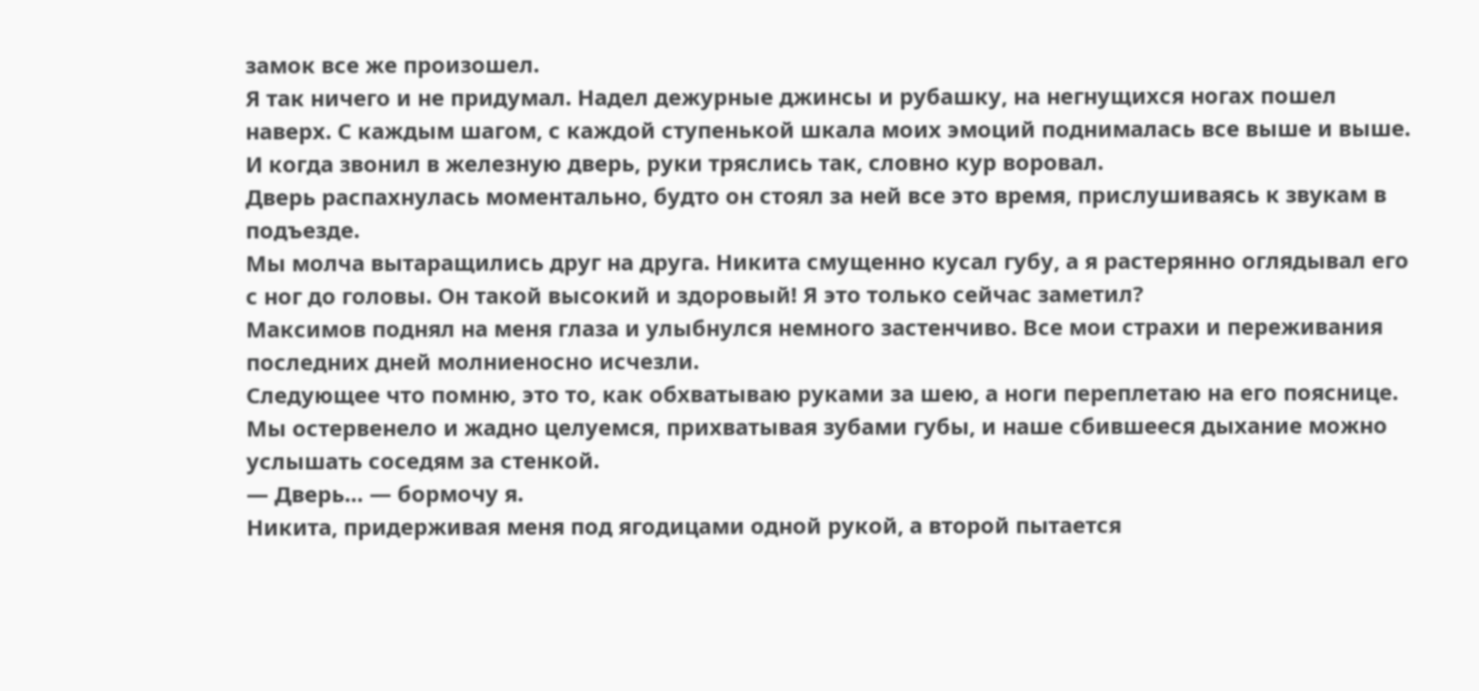замок все же произошел.
Я так ничего и не придумал. Надел дежурные джинсы и рубашку, на негнущихся ногах пошел наверх. С каждым шагом, с каждой ступенькой шкала моих эмоций поднималась все выше и выше. И когда звонил в железную дверь, руки тряслись так, словно кур воровал.
Дверь распахнулась моментально, будто он стоял за ней все это время, прислушиваясь к звукам в подъезде.
Мы молча вытаращились друг на друга. Никита смущенно кусал губу, а я растерянно оглядывал его с ног до головы. Он такой высокий и здоровый! Я это только сейчас заметил?
Максимов поднял на меня глаза и улыбнулся немного застенчиво. Все мои страхи и переживания последних дней молниеносно исчезли.
Следующее что помню, это то, как обхватываю руками за шею, а ноги переплетаю на его пояснице. Мы остервенело и жадно целуемся, прихватывая зубами губы, и наше сбившееся дыхание можно услышать соседям за стенкой.
— Дверь… — бормочу я.
Никита, придерживая меня под ягодицами одной рукой, а второй пытается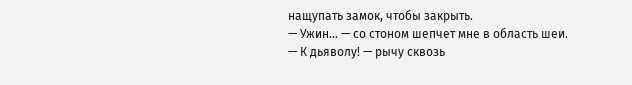нащупать замок, чтобы закрыть.
— Ужин… — со стоном шепчет мне в область шеи.
— К дьяволу! — рычу сквозь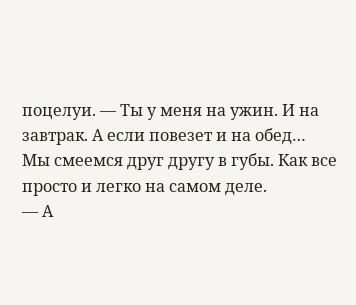поцелуи. — Ты у меня на ужин. И на завтрак. А если повезет и на обед…
Мы смеемся друг другу в губы. Как все просто и легко на самом деле.
— А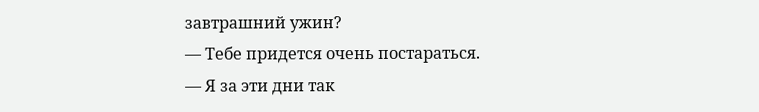завтрашний ужин?
— Тебе придется очень постараться.
— Я за эти дни так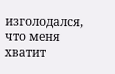изголодался, что меня хватит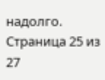надолго.
Страница 25 из 27